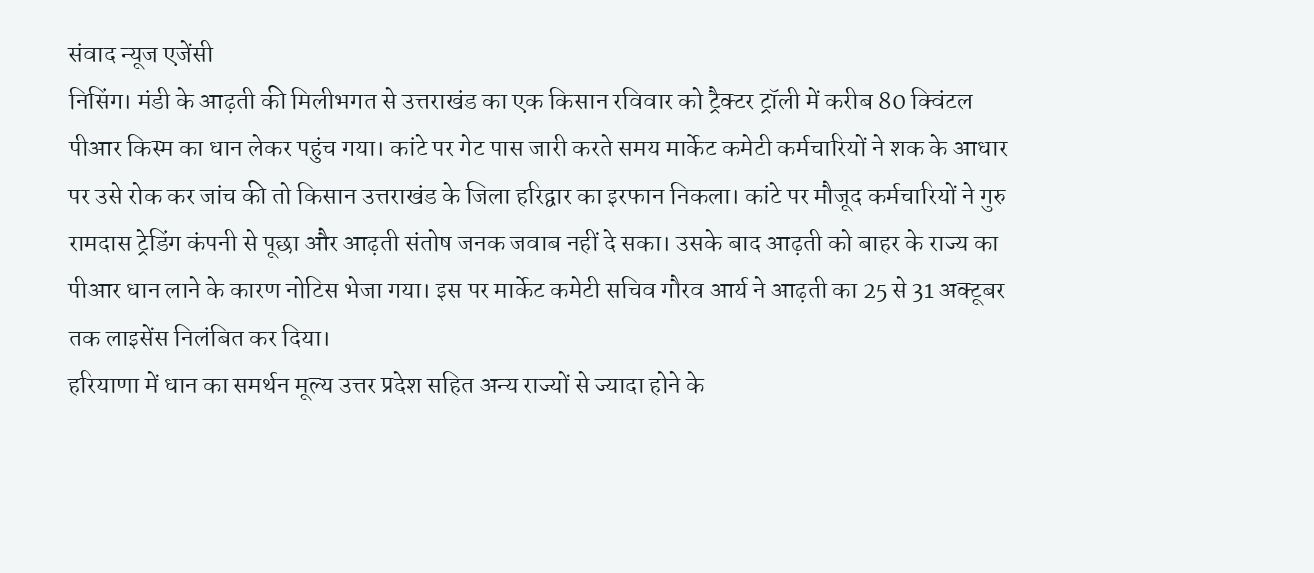संवाद न्यूज एजेंसी
निसिंग। मंडी के आढ़ती की मिलीभगत से उत्तराखंड का एक किसान रविवार को ट्रैक्टर ट्रॉली में करीब 80 क्विंटल पीआर किस्म का धान लेकर पहुंच गया। कांटे पर गेट पास जारी करते समय मार्केट कमेटी कर्मचारियों ने शक के आधार पर उसे रोक कर जांच की तो किसान उत्तराखंड के जिला हरिद्वार का इरफान निकला। कांटे पर मौजूद कर्मचारियों ने गुरु रामदास ट्रेडिंग कंपनी से पूछा और आढ़ती संतोष जनक जवाब नहीं दे सका। उसके बाद आढ़ती को बाहर के राज्य का पीआर धान लाने के कारण नोटिस भेजा गया। इस पर मार्केट कमेटी सचिव गौरव आर्य ने आढ़ती का 25 से 31 अक्टूबर तक लाइसेंस निलंबित कर दिया।
हरियाणा में धान का समर्थन मूल्य उत्तर प्रदेश सहित अन्य राज्यों से ज्यादा होने के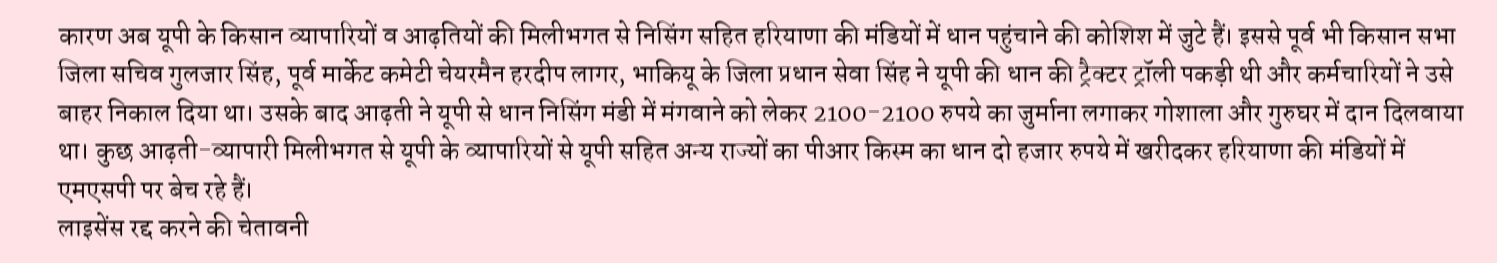कारण अब यूपी के किसान व्यापारियों व आढ़तियों की मिलीभगत से निसिंग सहित हरियाणा की मंडियों में धान पहुंचाने की कोशिश में जुटे हैं। इससे पूर्व भी किसान सभा जिला सचिव गुलजार सिंह, पूर्व मार्केट कमेटी चेयरमैन हरदीप लागर, भाकियू के जिला प्रधान सेवा सिंह ने यूपी की धान की ट्रैक्टर ट्रॉली पकड़ी थी और कर्मचारियों ने उसे बाहर निकाल दिया था। उसके बाद आढ़ती ने यूपी से धान निसिंग मंडी में मंगवाने को लेकर 2100-2100 रुपये का जुर्माना लगाकर गोशाला और गुरुघर में दान दिलवाया था। कुछ आढ़ती-व्यापारी मिलीभगत से यूपी के व्यापारियों से यूपी सहित अन्य राज्यों का पीआर किस्म का धान दो हजार रुपये में खरीदकर हरियाणा की मंडियों में एमएसपी पर बेच रहे हैं।
लाइसेंस रद्द करने की चेतावनी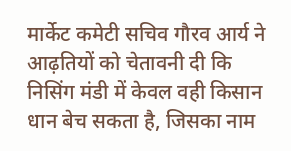मार्केट कमेटी सचिव गौरव आर्य ने आढ़तियों को चेतावनी दी कि निसिंग मंडी में केवल वही किसान धान बेच सकता है, जिसका नाम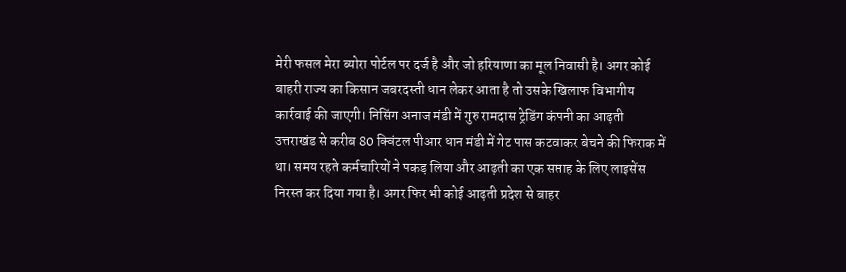मेरी फसल मेरा ब्योरा पोर्टल पर दर्ज है और जो हरियाणा का मूल निवासी है। अगर कोई बाहरी राज्य का किसान जबरदस्ती धान लेकर आता है तो उसके खिलाफ विभागीय कार्रवाई की जाएगी। निसिंग अनाज मंडी में गुरु रामदास ट्रेडिंग कंपनी का आढ़ती उत्तराखंड से करीब 80 क्विंटल पीआर धान मंडी में गेट पास कटवाकर बेचने की फिराक में था। समय रहते कर्मचारियों ने पकड़ लिया और आढ़ती का एक सप्ताह के लिए लाइसेंस निरस्त कर दिया गया है। अगर फिर भी कोई आढ़ती प्रदेश से बाहर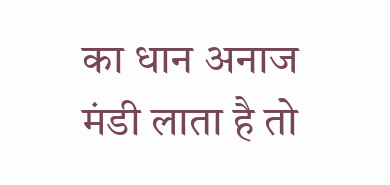का धान अनाज मंडी लाता है तो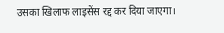उसका खिलाफ लाइसेंस रद्द कर दिया जाएगा।